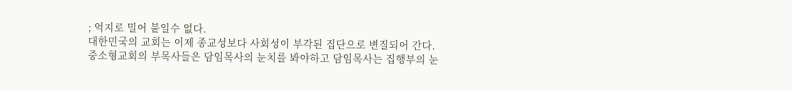; 억지로 밀어 붙일수 없다.
대한민국의 교회는 이제 종교성보다 사회성이 부각된 집단으로 변질되어 간다.
중소형교회의 부목사들은 담임목사의 눈치를 봐야하고 담임목사는 집행부의 눈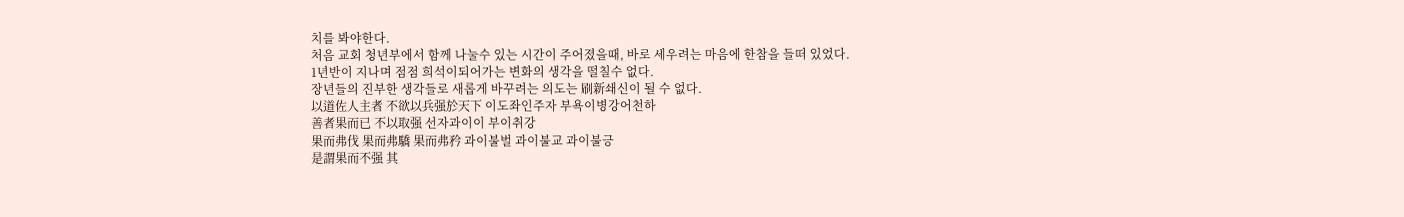치를 봐야한다.
처음 교회 청년부에서 함께 나눌수 있는 시간이 주어졌을때, 바로 세우려는 마음에 한참을 들떠 있었다.
1년반이 지나며 점점 희석이되어가는 변화의 생각을 떨칠수 없다.
장년들의 진부한 생각들로 새롭게 바꾸려는 의도는 刷新쇄신이 될 수 없다.
以道佐人主者 不欲以兵强於天下 이도좌인주자 부욕이병강어천하
善者果而已 不以取强 선자과이이 부이취강
果而弗伐 果而弗驕 果而弗矜 과이불벌 과이불교 과이불긍
是謂果而不强 其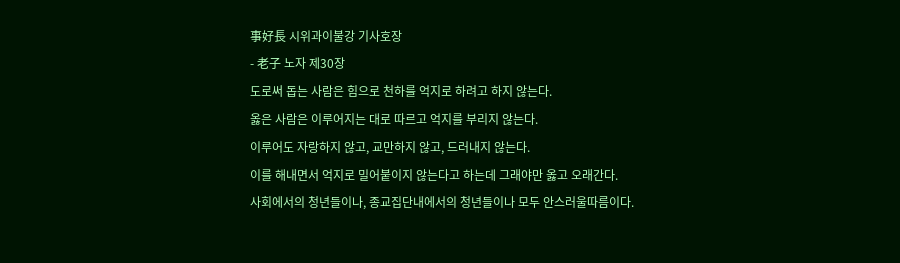事好長 시위과이불강 기사호장
- 老子 노자 제30장
도로써 돕는 사람은 힘으로 천하를 억지로 하려고 하지 않는다.
옳은 사람은 이루어지는 대로 따르고 억지를 부리지 않는다.
이루어도 자랑하지 않고, 교만하지 않고, 드러내지 않는다.
이를 해내면서 억지로 밀어붙이지 않는다고 하는데 그래야만 옳고 오래간다.
사회에서의 청년들이나, 종교집단내에서의 청년들이나 모두 안스러울따름이다.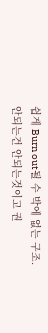쉽게 Burn out될 수 박에 없는 구조.
안되는건 안되는것이고 권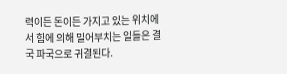력이든 돈이든 가지고 있는 위치에서 힘에 의해 밀어부치는 일들은 결국 파국으로 귀결된다.